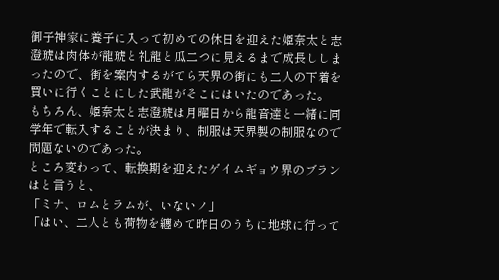御子神家に養子に入って初めての休日を迎えた姫奈太と志澄琥は肉体が龍琥と礼龍と瓜二つに見えるまで成長ししまったので、街を案内するがてら天界の街にも二人の下着を買いに行くことにした武龍がそこにはいたのであった。
もちろん、姫奈太と志澄琥は月曜日から龍音達と一緒に同学年で転入することが決まり、制服は天界製の制服なので問題ないのであった。
ところ変わって、転換期を迎えたゲイムギョウ界のブランはと言うと、
「ミナ、ロムとラムが、いないノ」
「はい、二人とも荷物を纏めて昨日のうちに地球に行って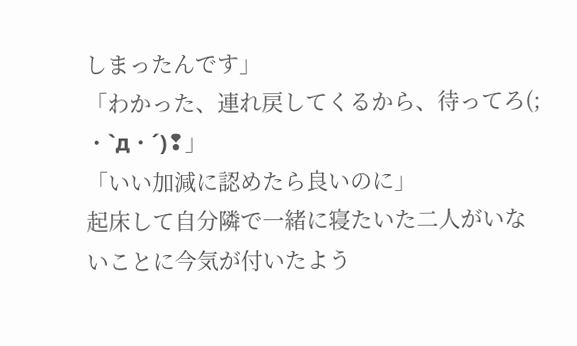しまったんです」
「わかった、連れ戻してくるから、待ってろ(; ・`д・´)❢」
「いい加減に認めたら良いのに」
起床して自分隣で一緒に寝たいた二人がいないことに今気が付いたよう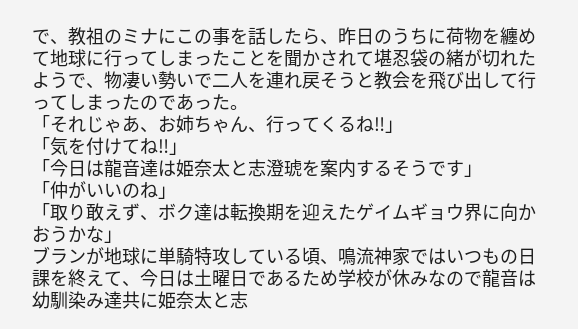で、教祖のミナにこの事を話したら、昨日のうちに荷物を纏めて地球に行ってしまったことを聞かされて堪忍袋の緒が切れたようで、物凄い勢いで二人を連れ戻そうと教会を飛び出して行ってしまったのであった。
「それじゃあ、お姉ちゃん、行ってくるね‼」
「気を付けてね‼」
「今日は龍音達は姫奈太と志澄琥を案内するそうです」
「仲がいいのね」
「取り敢えず、ボク達は転換期を迎えたゲイムギョウ界に向かおうかな」
ブランが地球に単騎特攻している頃、鳴流神家ではいつもの日課を終えて、今日は土曜日であるため学校が休みなので龍音は幼馴染み達共に姫奈太と志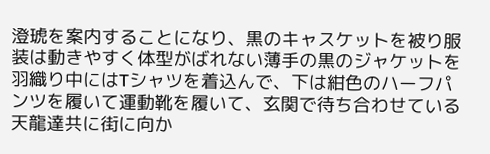澄琥を案内することになり、黒のキャスケットを被り服装は動きやすく体型がばれない薄手の黒のジャケットを羽織り中にはTシャツを着込んで、下は紺色のハーフパンツを履いて運動靴を履いて、玄関で待ち合わせている天龍達共に街に向か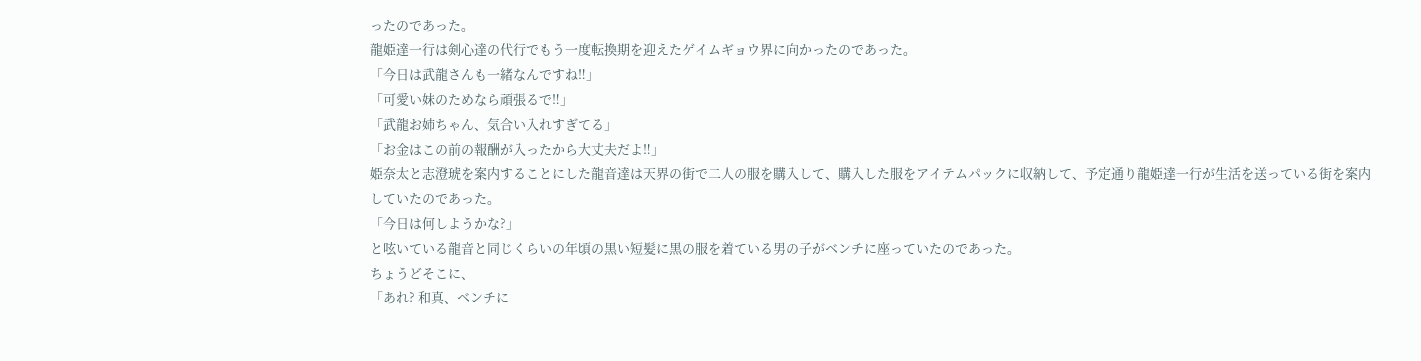ったのであった。
龍姫達一行は剣心達の代行でもう一度転換期を迎えたゲイムギョウ界に向かったのであった。
「今日は武龍さんも一緒なんですね‼」
「可愛い妹のためなら頑張るで‼」
「武龍お姉ちゃん、気合い入れすぎてる」
「お金はこの前の報酬が入ったから大丈夫だよ‼」
姫奈太と志澄琥を案内することにした龍音達は天界の街で二人の服を購入して、購入した服をアイテムパックに収納して、予定通り龍姫達一行が生活を送っている街を案内していたのであった。
「今日は何しようかな?」
と呟いている龍音と同じくらいの年頃の黒い短髪に黒の服を着ている男の子がベンチに座っていたのであった。
ちょうどそこに、
「あれ? 和真、ベンチに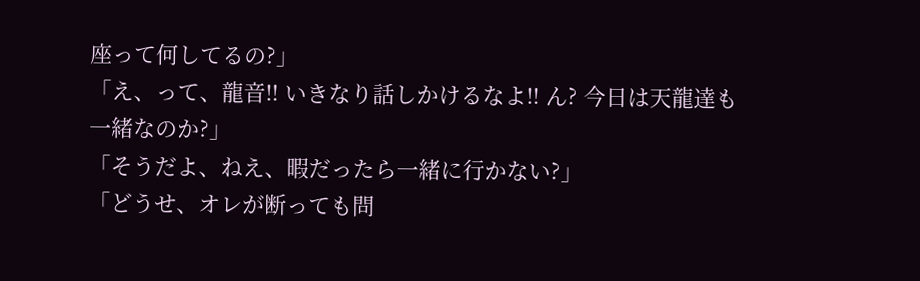座って何してるの?」
「え、って、龍音‼ いきなり話しかけるなよ‼ ん? 今日は天龍達も一緒なのか?」
「そうだよ、ねえ、暇だったら一緒に行かない?」
「どうせ、オレが断っても問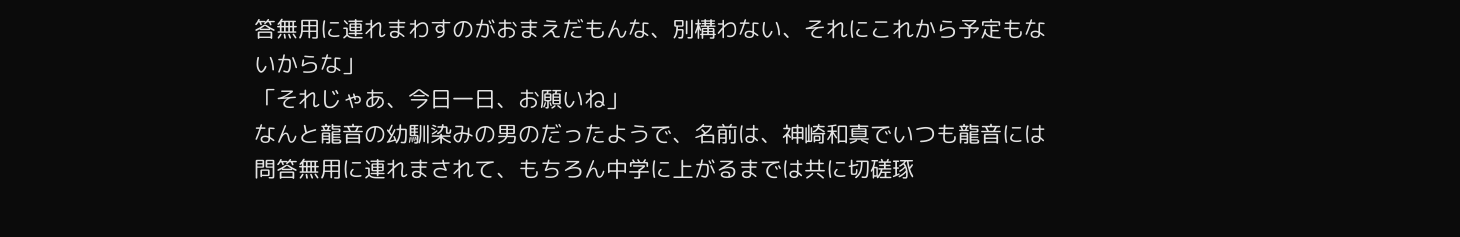答無用に連れまわすのがおまえだもんな、別構わない、それにこれから予定もないからな」
「それじゃあ、今日一日、お願いね」
なんと龍音の幼馴染みの男のだったようで、名前は、神崎和真でいつも龍音には問答無用に連れまされて、もちろん中学に上がるまでは共に切磋琢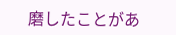磨したことがあ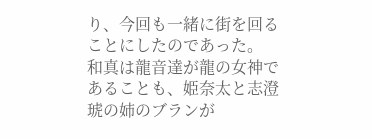り、今回も一緒に街を回ることにしたのであった。
和真は龍音達が龍の女神であることも、姫奈太と志澄琥の姉のブランが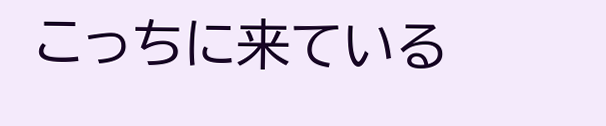こっちに来ている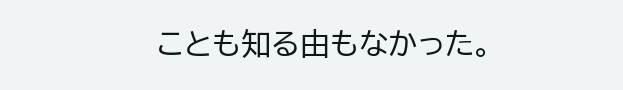ことも知る由もなかった。